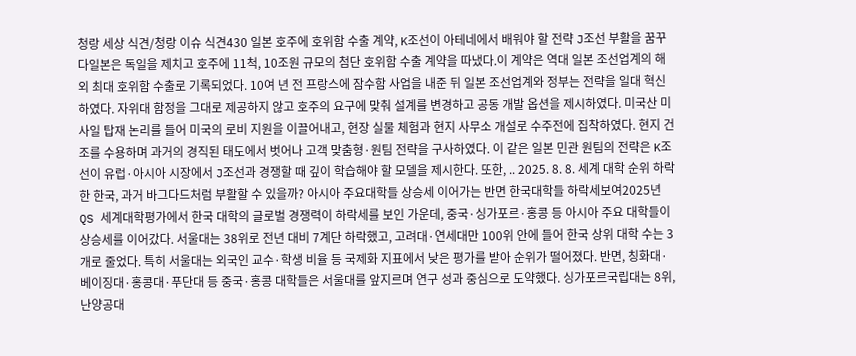청랑 세상 식견/청랑 이슈 식견430 일본 호주에 호위함 수출 계약, K조선이 아테네에서 배워야 할 전략 J조선 부활을 꿈꾸다일본은 독일을 제치고 호주에 11척, 10조원 규모의 첨단 호위함 수출 계약을 따냈다.이 계약은 역대 일본 조선업계의 해외 최대 호위함 수출로 기록되었다. 10여 년 전 프랑스에 잠수함 사업을 내준 뒤 일본 조선업계와 정부는 전략을 일대 혁신하였다. 자위대 함정을 그대로 제공하지 않고 호주의 요구에 맞춰 설계를 변경하고 공동 개발 옵션을 제시하였다. 미국산 미사일 탑재 논리를 들어 미국의 로비 지원을 이끌어내고, 현장 실물 체험과 현지 사무소 개설로 수주전에 집착하였다. 현지 건조를 수용하며 과거의 경직된 태도에서 벗어나 고객 맞춤형·원팀 전략을 구사하였다. 이 같은 일본 민관 원팀의 전략은 K조선이 유럽·아시아 시장에서 J조선과 경쟁할 때 깊이 학습해야 할 모델을 제시한다. 또한, .. 2025. 8. 8. 세계 대학 순위 하락한 한국, 과거 바그다드처럼 부활할 수 있을까? 아시아 주요대학들 상승세 이어가는 반면 한국대학들 하락세보여2025년 QS 세계대학평가에서 한국 대학의 글로벌 경쟁력이 하락세를 보인 가운데, 중국·싱가포르·홍콩 등 아시아 주요 대학들이 상승세를 이어갔다. 서울대는 38위로 전년 대비 7계단 하락했고, 고려대·연세대만 100위 안에 들어 한국 상위 대학 수는 3개로 줄었다. 특히 서울대는 외국인 교수·학생 비율 등 국제화 지표에서 낮은 평가를 받아 순위가 떨어졌다. 반면, 칭화대·베이징대·홍콩대·푸단대 등 중국·홍콩 대학들은 서울대를 앞지르며 연구 성과 중심으로 도약했다. 싱가포르국립대는 8위, 난양공대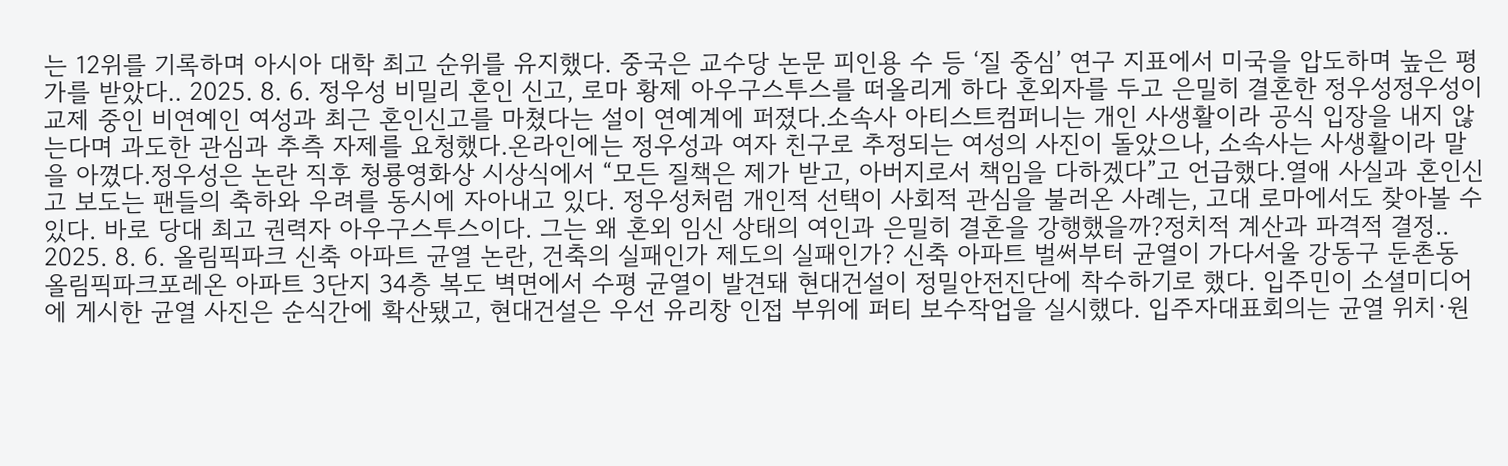는 12위를 기록하며 아시아 대학 최고 순위를 유지했다. 중국은 교수당 논문 피인용 수 등 ‘질 중심’ 연구 지표에서 미국을 압도하며 높은 평가를 받았다.. 2025. 8. 6. 정우성 비밀리 혼인 신고, 로마 황제 아우구스투스를 떠올리게 하다 혼외자를 두고 은밀히 결혼한 정우성정우성이 교제 중인 비연예인 여성과 최근 혼인신고를 마쳤다는 설이 연예계에 퍼졌다.소속사 아티스트컴퍼니는 개인 사생활이라 공식 입장을 내지 않는다며 과도한 관심과 추측 자제를 요청했다.온라인에는 정우성과 여자 친구로 추정되는 여성의 사진이 돌았으나, 소속사는 사생활이라 말을 아꼈다.정우성은 논란 직후 청룡영화상 시상식에서 “모든 질책은 제가 받고, 아버지로서 책임을 다하겠다”고 언급했다.열애 사실과 혼인신고 보도는 팬들의 축하와 우려를 동시에 자아내고 있다. 정우성처럼 개인적 선택이 사회적 관심을 불러온 사례는, 고대 로마에서도 찾아볼 수 있다. 바로 당대 최고 권력자 아우구스투스이다. 그는 왜 혼외 임신 상태의 여인과 은밀히 결혼을 강행했을까?정치적 계산과 파격적 결정.. 2025. 8. 6. 올림픽파크 신축 아파트 균열 논란, 건축의 실패인가 제도의 실패인가? 신축 아파트 벌써부터 균열이 가다서울 강동구 둔촌동 올림픽파크포레온 아파트 3단지 34층 복도 벽면에서 수평 균열이 발견돼 현대건설이 정밀안전진단에 착수하기로 했다. 입주민이 소셜미디어에 게시한 균열 사진은 순식간에 확산됐고, 현대건설은 우선 유리창 인접 부위에 퍼티 보수작업을 실시했다. 입주자대표회의는 균열 위치·원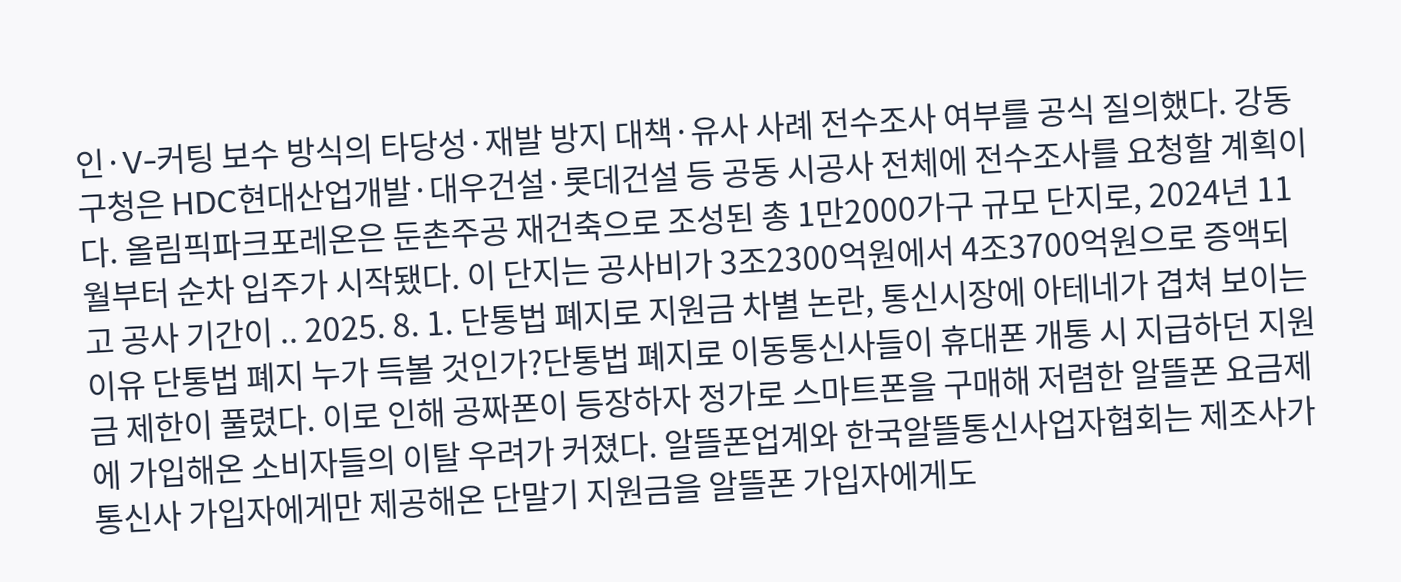인·V-커팅 보수 방식의 타당성·재발 방지 대책·유사 사례 전수조사 여부를 공식 질의했다. 강동구청은 HDC현대산업개발·대우건설·롯데건설 등 공동 시공사 전체에 전수조사를 요청할 계획이다. 올림픽파크포레온은 둔촌주공 재건축으로 조성된 총 1만2000가구 규모 단지로, 2024년 11월부터 순차 입주가 시작됐다. 이 단지는 공사비가 3조2300억원에서 4조3700억원으로 증액되고 공사 기간이 .. 2025. 8. 1. 단통법 폐지로 지원금 차별 논란, 통신시장에 아테네가 겹쳐 보이는 이유 단통법 폐지 누가 득볼 것인가?단통법 폐지로 이동통신사들이 휴대폰 개통 시 지급하던 지원금 제한이 풀렸다. 이로 인해 공짜폰이 등장하자 정가로 스마트폰을 구매해 저렴한 알뜰폰 요금제에 가입해온 소비자들의 이탈 우려가 커졌다. 알뜰폰업계와 한국알뜰통신사업자협회는 제조사가 통신사 가입자에게만 제공해온 단말기 지원금을 알뜰폰 가입자에게도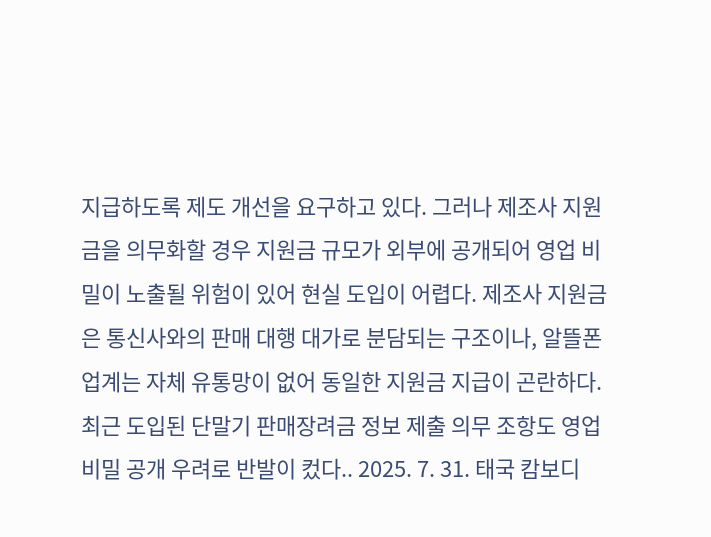지급하도록 제도 개선을 요구하고 있다. 그러나 제조사 지원금을 의무화할 경우 지원금 규모가 외부에 공개되어 영업 비밀이 노출될 위험이 있어 현실 도입이 어렵다. 제조사 지원금은 통신사와의 판매 대행 대가로 분담되는 구조이나, 알뜰폰업계는 자체 유통망이 없어 동일한 지원금 지급이 곤란하다. 최근 도입된 단말기 판매장려금 정보 제출 의무 조항도 영업 비밀 공개 우려로 반발이 컸다.. 2025. 7. 31. 태국 캄보디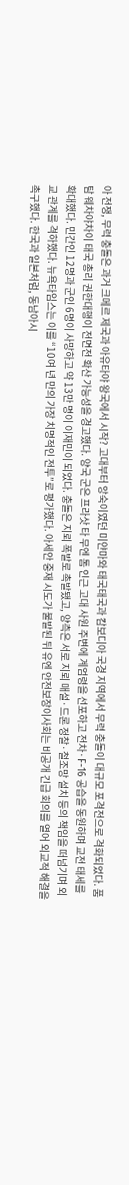아 전쟁, 무력 충돌은 과거 크메르 제국과 아유타야 왕국에서 시작? 고대부터 앙숙이였던 미얀마와 태국태국과 캄보디아 국경 지역에서 무력 충돌이 대규모 포격전으로 격화되었다. 품탐 웨차야차이 태국 총리 권한대행이 전면전 확산 가능성을 경고했다. 양국 군은 프라삿 타 무엔 톰 인근 고대 사원 주변에 계엄령을 선포하고 전차·F-16 공습을 동원하며 교전 태세를 확대했다. 민간인 12명과 군인 6명이 사망하고 약 13만 명이 이재민이 되었다. 충돌은 지뢰 폭발로 촉발됐고, 양측은 서로 지뢰 매설·드론 정찰·철조망 설치 등의 책임을 떠넘기며 외교 관계를 격하했다. 뉴욕타임스는 이를 “10여 년 만의 가장 치명적인 전투”로 평가했다. 아세안 중재 시도가 불발된 뒤 유엔 안전보장이사회는 비공개 긴급 회의를 열어 외교적 해결을 촉구했다. 한국과 일본처럼, 동남아시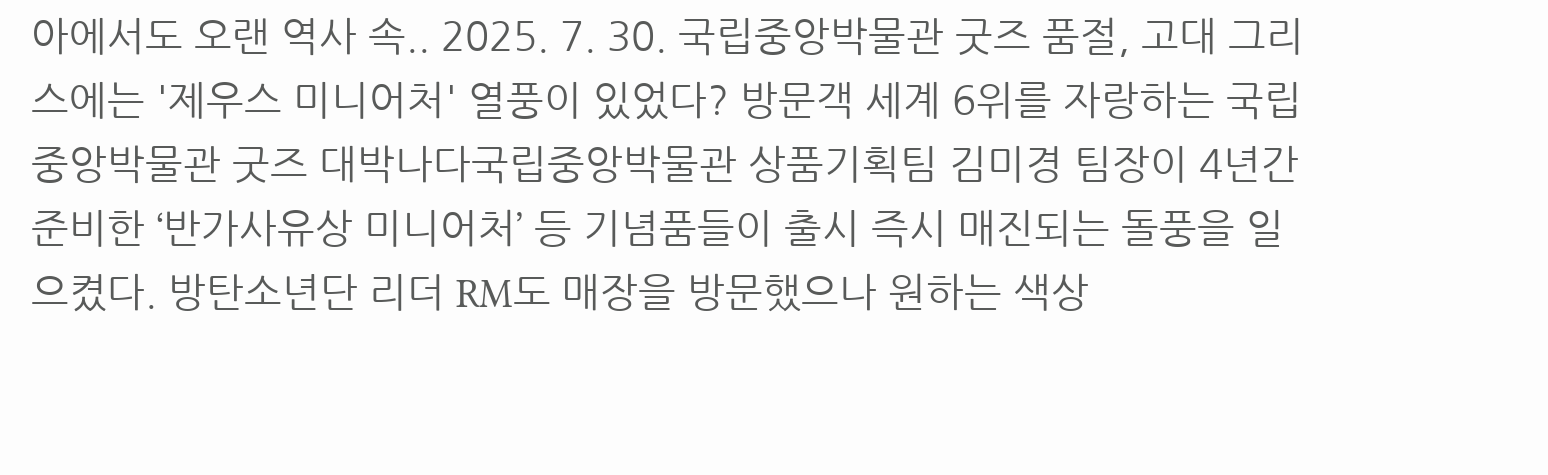아에서도 오랜 역사 속.. 2025. 7. 30. 국립중앙박물관 굿즈 품절, 고대 그리스에는 '제우스 미니어처' 열풍이 있었다? 방문객 세계 6위를 자랑하는 국립중앙박물관 굿즈 대박나다국립중앙박물관 상품기획팀 김미경 팀장이 4년간 준비한 ‘반가사유상 미니어처’ 등 기념품들이 출시 즉시 매진되는 돌풍을 일으켰다. 방탄소년단 리더 RM도 매장을 방문했으나 원하는 색상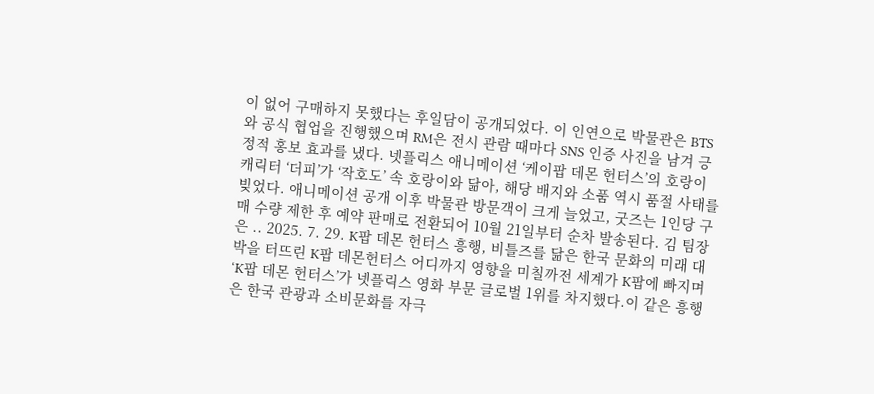이 없어 구매하지 못했다는 후일담이 공개되었다. 이 인연으로 박물관은 BTS와 공식 협업을 진행했으며 RM은 전시 관람 때마다 SNS 인증 사진을 남겨 긍정적 홍보 효과를 냈다. 넷플릭스 애니메이션 ‘케이팝 데몬 헌터스’의 호랑이 캐릭터 ‘더피’가 ‘작호도’ 속 호랑이와 닮아, 해당 배지와 소품 역시 품절 사태를 빚었다. 애니메이션 공개 이후 박물관 방문객이 크게 늘었고, 굿즈는 1인당 구매 수량 제한 후 예약 판매로 전환되어 10월 21일부터 순차 발송된다. 김 팀장은 .. 2025. 7. 29. K팝 데몬 헌터스 흥행, 비틀즈를 닮은 한국 문화의 미래 대박을 터뜨린 K팝 데몬헌터스 어디까지 영향을 미칠까전 세계가 K팝에 빠지며 ‘K팝 데몬 헌터스’가 넷플릭스 영화 부문 글로벌 1위를 차지했다.이 같은 흥행은 한국 관광과 소비문화를 자극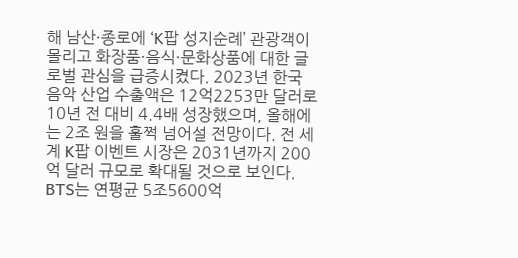해 남산·종로에 ‘K팝 성지순례’ 관광객이 몰리고 화장품·음식·문화상품에 대한 글로벌 관심을 급증시켰다. 2023년 한국 음악 산업 수출액은 12억2253만 달러로 10년 전 대비 4.4배 성장했으며, 올해에는 2조 원을 훌쩍 넘어설 전망이다. 전 세계 K팝 이벤트 시장은 2031년까지 200억 달러 규모로 확대될 것으로 보인다. BTS는 연평균 5조5600억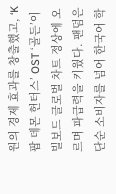원의 경제 효과를 창출했고, ‘K팝 데몬 헌터스’ OST ‘골든’이 빌보드 글로벌 차트 정상에 오르며 파급력을 키웠다. 팬덤은 단순 소비자를 넘어 한국어 학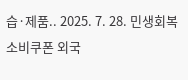습·제품.. 2025. 7. 28. 민생회복 소비쿠폰 외국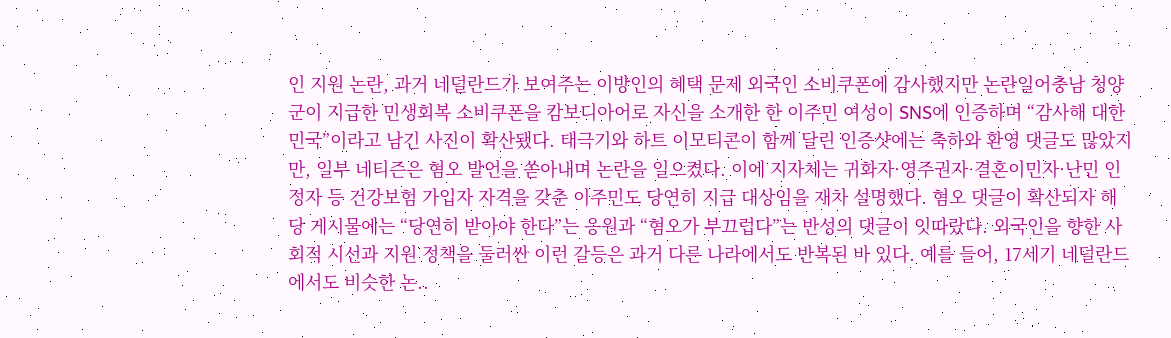인 지원 논란, 과거 네덜란드가 보여주는 이방인의 혜택 문제 외국인 소비쿠폰에 감사했지만 논란일어충남 청양군이 지급한 민생회복 소비쿠폰을 캄보디아어로 자신을 소개한 한 이주민 여성이 SNS에 인증하며 “감사해 대한민국”이라고 남긴 사진이 확산됐다. 태극기와 하트 이모티콘이 함께 달린 인증샷에는 축하와 환영 댓글도 많았지만, 일부 네티즌은 혐오 발언을 쏟아내며 논란을 일으켰다. 이에 지자체는 귀화자·영주권자·결혼이민자·난민 인정자 등 건강보험 가입자 자격을 갖춘 이주민도 당연히 지급 대상임을 재차 설명했다. 혐오 댓글이 확산되자 해당 게시물에는 “당연히 받아야 한다”는 응원과 “혐오가 부끄럽다”는 반성의 댓글이 잇따랐다. 외국인을 향한 사회적 시선과 지원 정책을 둘러싼 이런 갈등은 과거 다른 나라에서도 반복된 바 있다. 예를 들어, 17세기 네덜란드에서도 비슷한 논..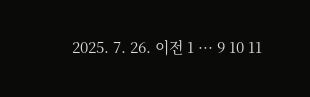2025. 7. 26. 이전 1 ··· 9 10 11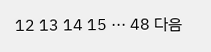12 13 14 15 ··· 48 다음